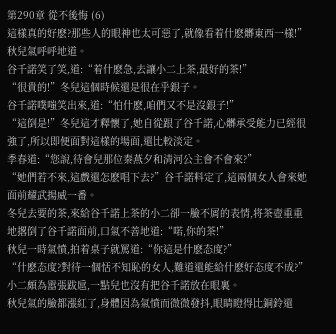第290章 從不後悔 (6)
這樣真的好麽?那些人的眼神也太可惡了,就像看着什麽髒東西一樣!”秋兒氣呼呼地道。
谷千諾笑了笑,道:“着什麽急,去讓小二上茶,最好的茶!”
“很貴的!”冬兒這個時候還是很在乎銀子。
谷千諾噗嗤笑出來,道:“怕什麽,咱們又不是沒銀子!”
“這倒是!”冬兒這才釋懷了,她自從跟了谷千諾,心髒承受能力已經很強了,所以即便面對這樣的場面,還比較淡定。
季春道:“您說,待會兒那位秦燕夕和清河公主會不會來?”
“她們若不來,這戲還怎麽唱下去?”谷千諾料定了,這兩個女人會來她面前耀武揚威一番。
冬兒去要的茶,來給谷千諾上茶的小二卻一臉不屑的表情,将茶壺重重地撂倒了谷千諾面前,口氣不善地道:“喏,你的茶!”
秋兒一時氣憤,拍着桌子就罵道:“你這是什麽态度?”
“什麽态度?對待一個恬不知恥的女人,難道還能給什麽好态度不成?”小二頗為嚣張跋扈,一點兒也沒有把谷千諾放在眼裏。
秋兒氣的臉都漲紅了,身體因為氣憤而微微發抖,眼睛瞪得比銅鈴還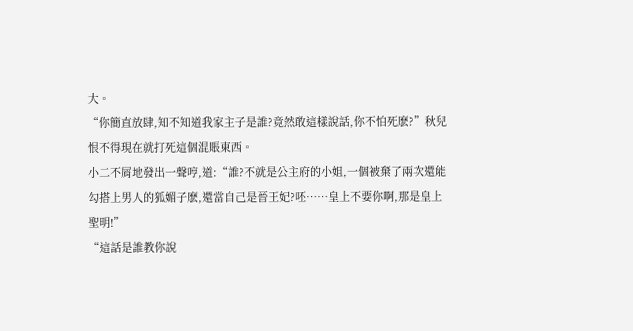大。
“你簡直放肆,知不知道我家主子是誰?竟然敢這樣說話,你不怕死麽?”秋兒恨不得現在就打死這個混賬東西。
小二不屑地發出一聲哼,道:“誰?不就是公主府的小姐,一個被棄了兩次還能勾搭上男人的狐媚子麽,還當自己是晉王妃?呸……皇上不要你啊,那是皇上聖明!”
“這話是誰教你說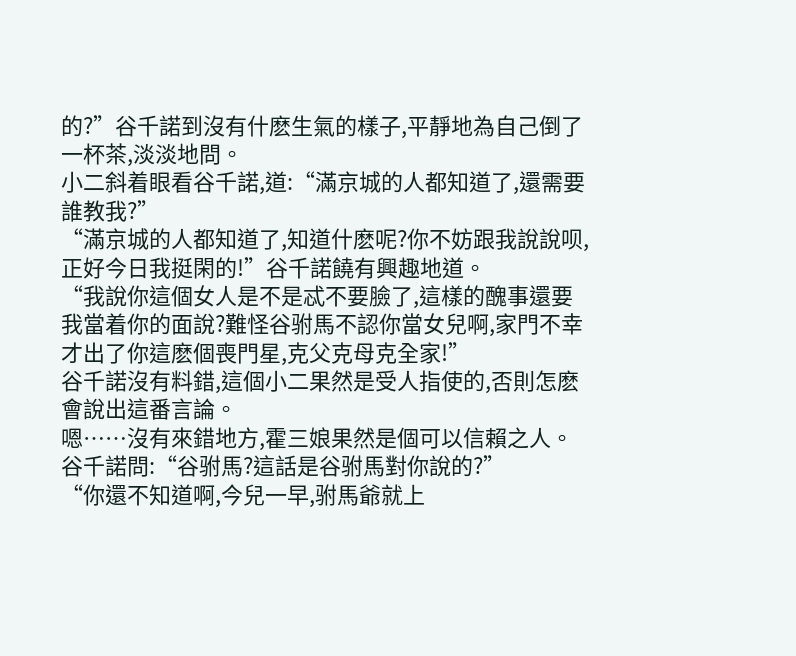的?”谷千諾到沒有什麽生氣的樣子,平靜地為自己倒了一杯茶,淡淡地問。
小二斜着眼看谷千諾,道:“滿京城的人都知道了,還需要誰教我?”
“滿京城的人都知道了,知道什麽呢?你不妨跟我說說呗,正好今日我挺閑的!”谷千諾饒有興趣地道。
“我說你這個女人是不是忒不要臉了,這樣的醜事還要我當着你的面說?難怪谷驸馬不認你當女兒啊,家門不幸才出了你這麽個喪門星,克父克母克全家!”
谷千諾沒有料錯,這個小二果然是受人指使的,否則怎麽會說出這番言論。
嗯……沒有來錯地方,霍三娘果然是個可以信賴之人。
谷千諾問:“谷驸馬?這話是谷驸馬對你說的?”
“你還不知道啊,今兒一早,驸馬爺就上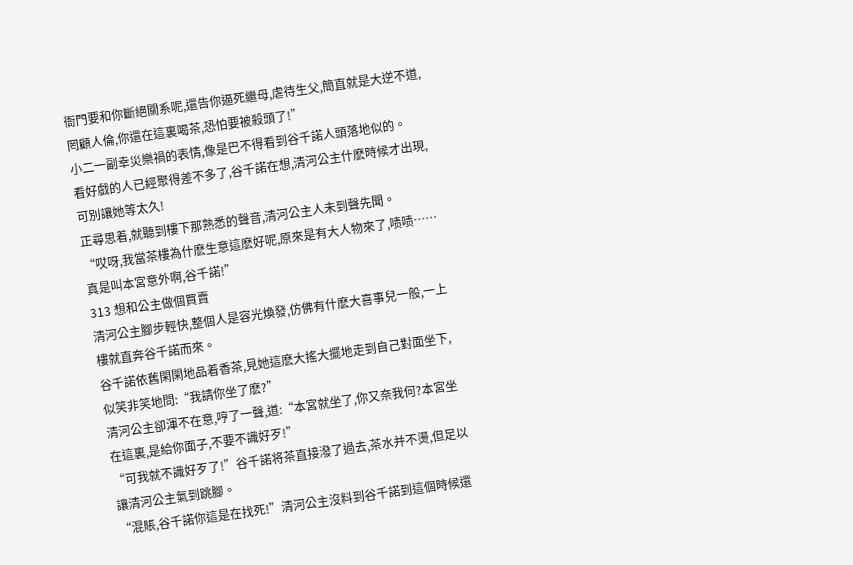衙門要和你斷絕關系呢,還告你逼死繼母,虐待生父,簡直就是大逆不道,罔顧人倫,你還在這裏喝茶,恐怕要被殺頭了!”
小二一副幸災樂禍的表情,像是巴不得看到谷千諾人頭落地似的。
看好戲的人已經聚得差不多了,谷千諾在想,清河公主什麽時候才出現,可別讓她等太久!
正尋思着,就聽到樓下那熟悉的聲音,清河公主人未到聲先聞。
“哎呀,我當茶樓為什麽生意這麽好呢,原來是有大人物來了,啧啧……真是叫本宮意外啊,谷千諾!”
313 想和公主做個買賣
清河公主腳步輕快,整個人是容光煥發,仿佛有什麽大喜事兒一般,一上樓就直奔谷千諾而來。
谷千諾依舊閑閑地品着香茶,見她這麽大搖大擺地走到自己對面坐下,似笑非笑地問:“我請你坐了麽?”
清河公主卻渾不在意,哼了一聲,道:“本宮就坐了,你又奈我何?本宮坐在這裏,是給你面子,不要不識好歹!”
“可我就不識好歹了!”谷千諾将茶直接潑了過去,茶水并不燙,但足以讓清河公主氣到跳腳。
“混賬,谷千諾你這是在找死!”清河公主沒料到谷千諾到這個時候還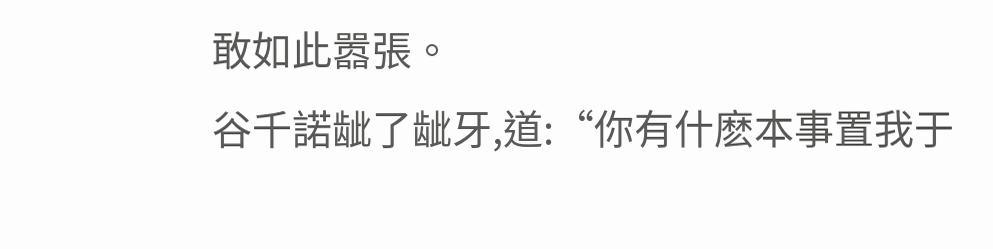敢如此嚣張。
谷千諾龇了龇牙,道:“你有什麽本事置我于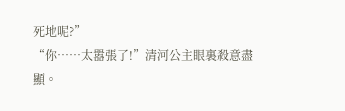死地呢?”
“你……太嚣張了!”清河公主眼裏殺意盡顯。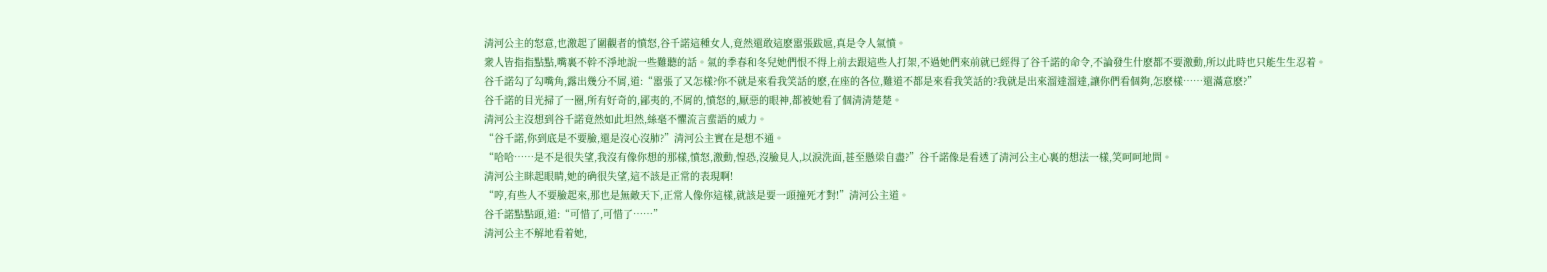清河公主的怒意,也激起了圍觀者的憤怒,谷千諾這種女人,竟然還敢這麽嚣張跋扈,真是令人氣憤。
衆人皆指指點點,嘴裏不幹不淨地說一些難聽的話。氣的季春和冬兒她們恨不得上前去跟這些人打架,不過她們來前就已經得了谷千諾的命令,不論發生什麽都不要激動,所以此時也只能生生忍着。
谷千諾勾了勾嘴角,露出幾分不屑,道:“嚣張了又怎樣?你不就是來看我笑話的麽,在座的各位,難道不都是來看我笑話的?我就是出來溜達溜達,讓你們看個夠,怎麽樣……還滿意麽?”
谷千諾的目光掃了一圈,所有好奇的,鄙夷的,不屑的,憤怒的,厭惡的眼神,都被她看了個清清楚楚。
清河公主沒想到谷千諾竟然如此坦然,絲毫不懼流言蜚語的威力。
“谷千諾,你到底是不要臉,還是沒心沒肺?”清河公主實在是想不通。
“哈哈……是不是很失望,我沒有像你想的那樣,憤怒,激動,惶恐,沒臉見人,以淚洗面,甚至懸梁自盡?”谷千諾像是看透了清河公主心裏的想法一樣,笑呵呵地問。
清河公主眯起眼睛,她的确很失望,這不該是正常的表現啊!
“哼,有些人不要臉起來,那也是無敵天下,正常人像你這樣,就該是要一頭撞死才對!”清河公主道。
谷千諾點點頭,道:“可惜了,可惜了……”
清河公主不解地看着她,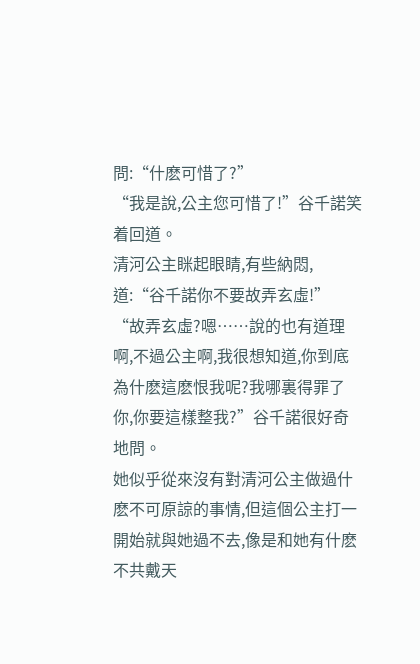問:“什麽可惜了?”
“我是說,公主您可惜了!”谷千諾笑着回道。
清河公主眯起眼睛,有些納悶,道:“谷千諾你不要故弄玄虛!”
“故弄玄虛?嗯……說的也有道理啊,不過公主啊,我很想知道,你到底為什麽這麽恨我呢?我哪裏得罪了你,你要這樣整我?”谷千諾很好奇地問。
她似乎從來沒有對清河公主做過什麽不可原諒的事情,但這個公主打一開始就與她過不去,像是和她有什麽不共戴天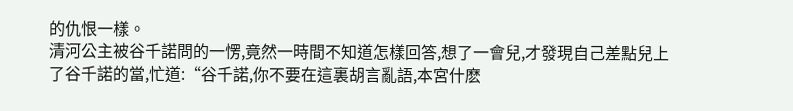的仇恨一樣。
清河公主被谷千諾問的一愣,竟然一時間不知道怎樣回答,想了一會兒,才發現自己差點兒上了谷千諾的當,忙道:“谷千諾,你不要在這裏胡言亂語,本宮什麽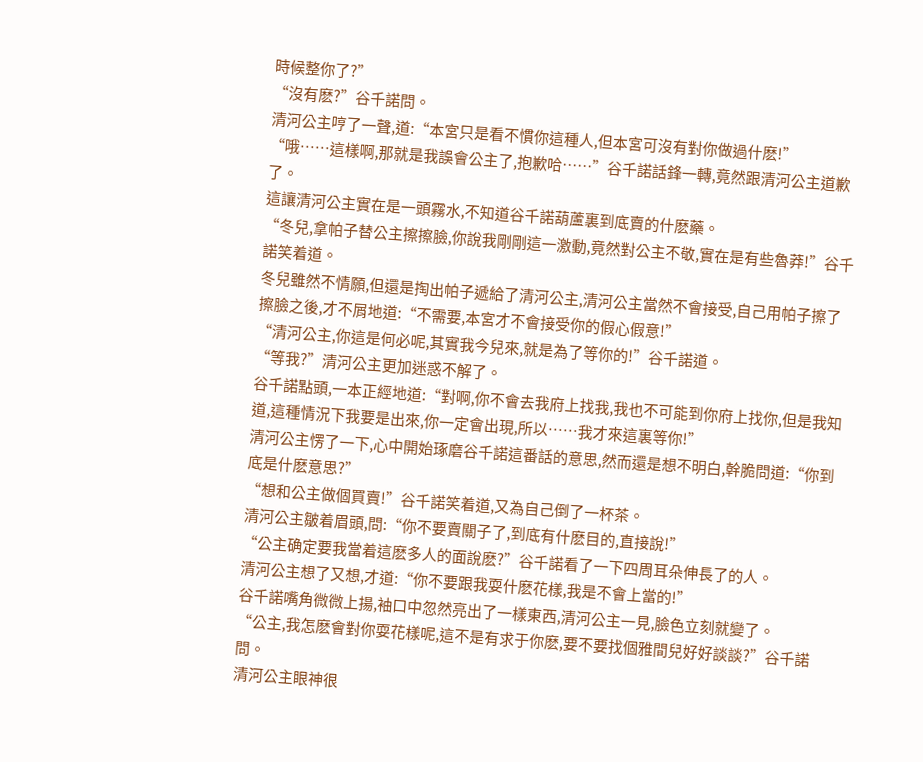時候整你了?”
“沒有麽?”谷千諾問。
清河公主哼了一聲,道:“本宮只是看不慣你這種人,但本宮可沒有對你做過什麽!”
“哦……這樣啊,那就是我誤會公主了,抱歉哈……”谷千諾話鋒一轉,竟然跟清河公主道歉了。
這讓清河公主實在是一頭霧水,不知道谷千諾葫蘆裏到底賣的什麽藥。
“冬兒,拿帕子替公主擦擦臉,你說我剛剛這一激動,竟然對公主不敬,實在是有些魯莽!”谷千諾笑着道。
冬兒雖然不情願,但還是掏出帕子遞給了清河公主,清河公主當然不會接受,自己用帕子擦了擦臉之後,才不屑地道:“不需要,本宮才不會接受你的假心假意!”
“清河公主,你這是何必呢,其實我今兒來,就是為了等你的!”谷千諾道。
“等我?”清河公主更加迷惑不解了。
谷千諾點頭,一本正經地道:“對啊,你不會去我府上找我,我也不可能到你府上找你,但是我知道,這種情況下我要是出來,你一定會出現,所以……我才來這裏等你!”
清河公主愣了一下,心中開始琢磨谷千諾這番話的意思,然而還是想不明白,幹脆問道:“你到底是什麽意思?”
“想和公主做個買賣!”谷千諾笑着道,又為自己倒了一杯茶。
清河公主皺着眉頭,問:“你不要賣關子了,到底有什麽目的,直接說!”
“公主确定要我當着這麽多人的面說麽?”谷千諾看了一下四周耳朵伸長了的人。
清河公主想了又想,才道:“你不要跟我耍什麽花樣,我是不會上當的!”
谷千諾嘴角微微上揚,袖口中忽然亮出了一樣東西,清河公主一見,臉色立刻就變了。
“公主,我怎麽會對你耍花樣呢,這不是有求于你麽,要不要找個雅間兒好好談談?”谷千諾問。
清河公主眼神很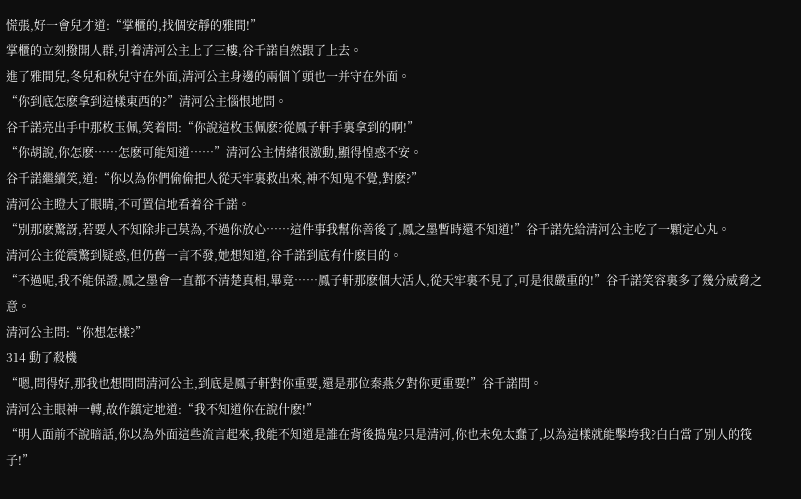慌張,好一會兒才道:“掌櫃的,找個安靜的雅間!”
掌櫃的立刻撥開人群,引着清河公主上了三樓,谷千諾自然跟了上去。
進了雅間兒,冬兒和秋兒守在外面,清河公主身邊的兩個丫頭也一并守在外面。
“你到底怎麽拿到這樣東西的?”清河公主惱恨地問。
谷千諾亮出手中那枚玉佩,笑着問:“你說這枚玉佩麽?從鳳子軒手裏拿到的啊!”
“你胡說,你怎麽……怎麽可能知道……”清河公主情緒很激動,顯得惶惑不安。
谷千諾繼續笑,道:“你以為你們偷偷把人從天牢裏救出來,神不知鬼不覺,對麽?”
清河公主瞪大了眼睛,不可置信地看着谷千諾。
“別那麽驚訝,若要人不知除非己莫為,不過你放心……這件事我幫你善後了,鳳之墨暫時還不知道!”谷千諾先給清河公主吃了一顆定心丸。
清河公主從震驚到疑惑,但仍舊一言不發,她想知道,谷千諾到底有什麽目的。
“不過呢,我不能保證,鳳之墨會一直都不清楚真相,畢竟……鳳子軒那麽個大活人,從天牢裏不見了,可是很嚴重的!”谷千諾笑容裏多了幾分威脅之意。
清河公主問:“你想怎樣?”
314 動了殺機
“嗯,問得好,那我也想問問清河公主,到底是鳳子軒對你重要,還是那位秦燕夕對你更重要!”谷千諾問。
清河公主眼神一轉,故作鎮定地道:“我不知道你在說什麽!”
“明人面前不說暗話,你以為外面這些流言起來,我能不知道是誰在背後搗鬼?只是清河,你也未免太蠢了,以為這樣就能擊垮我?白白當了別人的筏子!”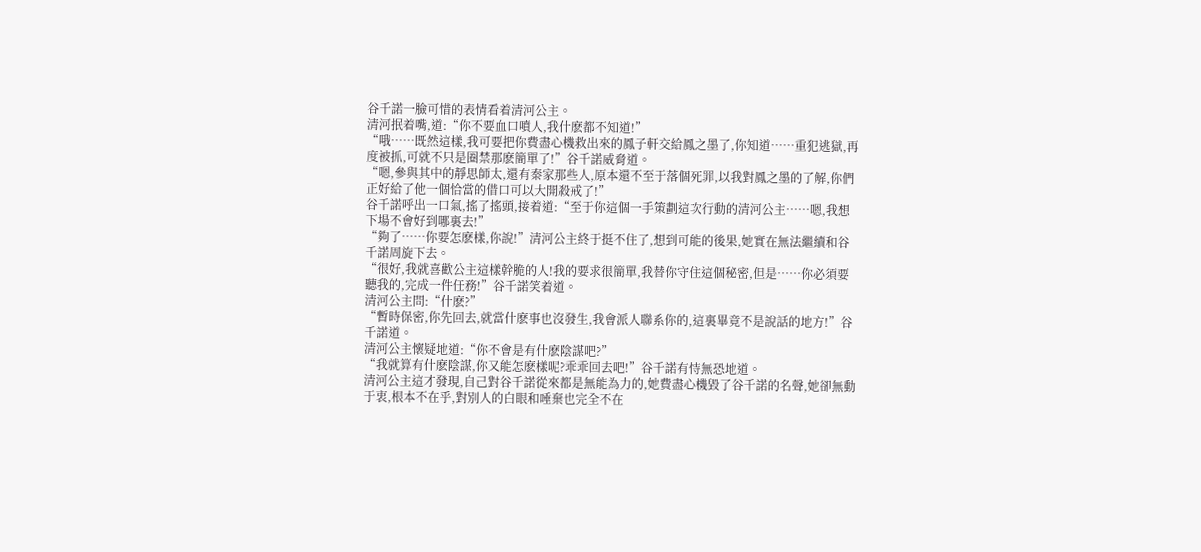谷千諾一臉可惜的表情看着清河公主。
清河抿着嘴,道:“你不要血口噴人,我什麽都不知道!”
“哦……既然這樣,我可要把你費盡心機救出來的鳳子軒交給鳳之墨了,你知道……重犯逃獄,再度被抓,可就不只是圈禁那麽簡單了!”谷千諾威脅道。
“嗯,參與其中的靜思師太,還有秦家那些人,原本還不至于落個死罪,以我對鳳之墨的了解,你們正好給了他一個恰當的借口可以大開殺戒了!”
谷千諾呼出一口氣,搖了搖頭,接着道:“至于你這個一手策劃這次行動的清河公主……嗯,我想下場不會好到哪裏去!”
“夠了……你要怎麽樣,你說!”清河公主終于挺不住了,想到可能的後果,她實在無法繼續和谷千諾周旋下去。
“很好,我就喜歡公主這樣幹脆的人!我的要求很簡單,我替你守住這個秘密,但是……你必須要聽我的,完成一件任務!”谷千諾笑着道。
清河公主問:“什麽?”
“暫時保密,你先回去,就當什麽事也沒發生,我會派人聯系你的,這裏畢竟不是說話的地方!”谷千諾道。
清河公主懷疑地道:“你不會是有什麽陰謀吧?”
“我就算有什麽陰謀,你又能怎麽樣呢?乖乖回去吧!”谷千諾有恃無恐地道。
清河公主這才發現,自己對谷千諾從來都是無能為力的,她費盡心機毀了谷千諾的名聲,她卻無動于衷,根本不在乎,對別人的白眼和唾棄也完全不在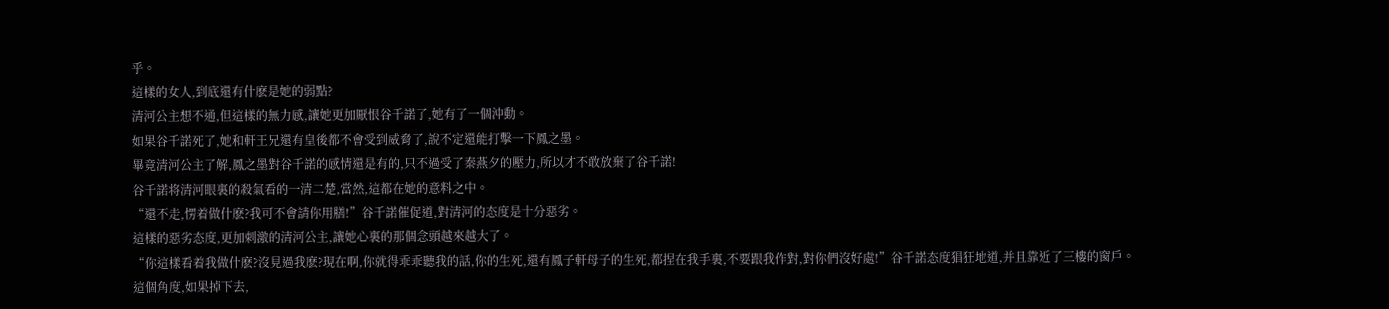乎。
這樣的女人,到底還有什麽是她的弱點?
清河公主想不通,但這樣的無力感,讓她更加厭恨谷千諾了,她有了一個沖動。
如果谷千諾死了,她和軒王兄還有皇後都不會受到威脅了,說不定還能打擊一下鳳之墨。
畢竟清河公主了解,鳳之墨對谷千諾的感情還是有的,只不過受了秦燕夕的壓力,所以才不敢放棄了谷千諾!
谷千諾将清河眼裏的殺氣看的一清二楚,當然,這都在她的意料之中。
“還不走,愣着做什麽?我可不會請你用膳!”谷千諾催促道,對清河的态度是十分惡劣。
這樣的惡劣态度,更加刺激的清河公主,讓她心裏的那個念頭越來越大了。
“你這樣看着我做什麽?沒見過我麽?現在啊,你就得乖乖聽我的話,你的生死,還有鳳子軒母子的生死,都捏在我手裏,不要跟我作對,對你們沒好處!”谷千諾态度猖狂地道,并且靠近了三樓的窗戶。
這個角度,如果掉下去,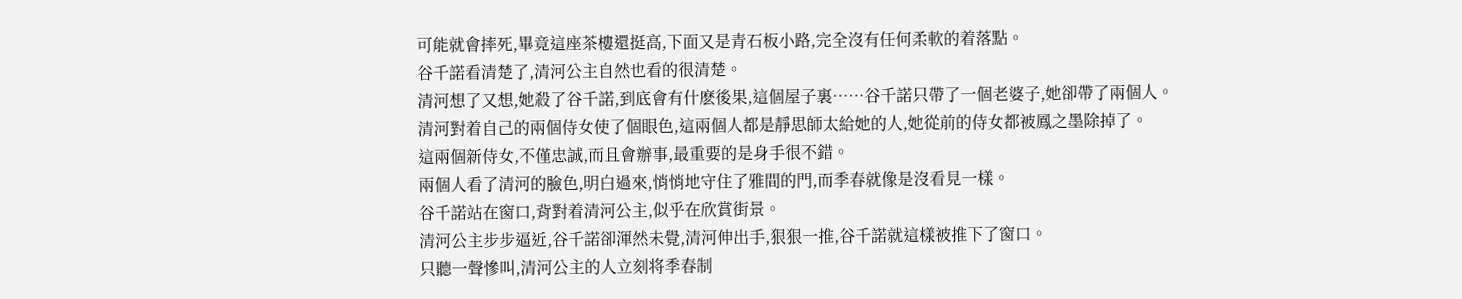可能就會摔死,畢竟這座茶樓還挺高,下面又是青石板小路,完全沒有任何柔軟的着落點。
谷千諾看清楚了,清河公主自然也看的很清楚。
清河想了又想,她殺了谷千諾,到底會有什麽後果,這個屋子裏……谷千諾只帶了一個老婆子,她卻帶了兩個人。
清河對着自己的兩個侍女使了個眼色,這兩個人都是靜思師太給她的人,她從前的侍女都被鳳之墨除掉了。
這兩個新侍女,不僅忠誠,而且會辦事,最重要的是身手很不錯。
兩個人看了清河的臉色,明白過來,悄悄地守住了雅間的門,而季春就像是沒看見一樣。
谷千諾站在窗口,背對着清河公主,似乎在欣賞街景。
清河公主步步逼近,谷千諾卻渾然未覺,清河伸出手,狠狠一推,谷千諾就這樣被推下了窗口。
只聽一聲慘叫,清河公主的人立刻将季春制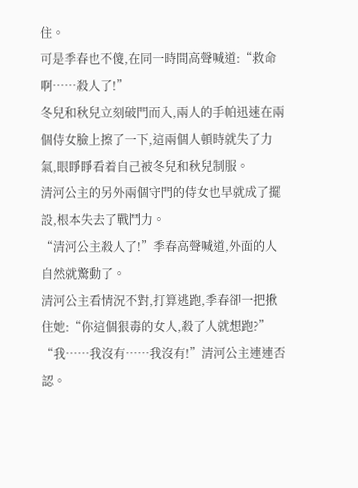住。
可是季春也不傻,在同一時間高聲喊道:“救命啊……殺人了!”
冬兒和秋兒立刻破門而入,兩人的手帕迅速在兩個侍女臉上擦了一下,這兩個人頓時就失了力氣,眼睜睜看着自己被冬兒和秋兒制服。
清河公主的另外兩個守門的侍女也早就成了擺設,根本失去了戰鬥力。
“清河公主殺人了!”季春高聲喊道,外面的人自然就驚動了。
清河公主看情況不對,打算逃跑,季春卻一把揪住她:“你這個狠毒的女人,殺了人就想跑?”
“我……我沒有……我沒有!”清河公主連連否認。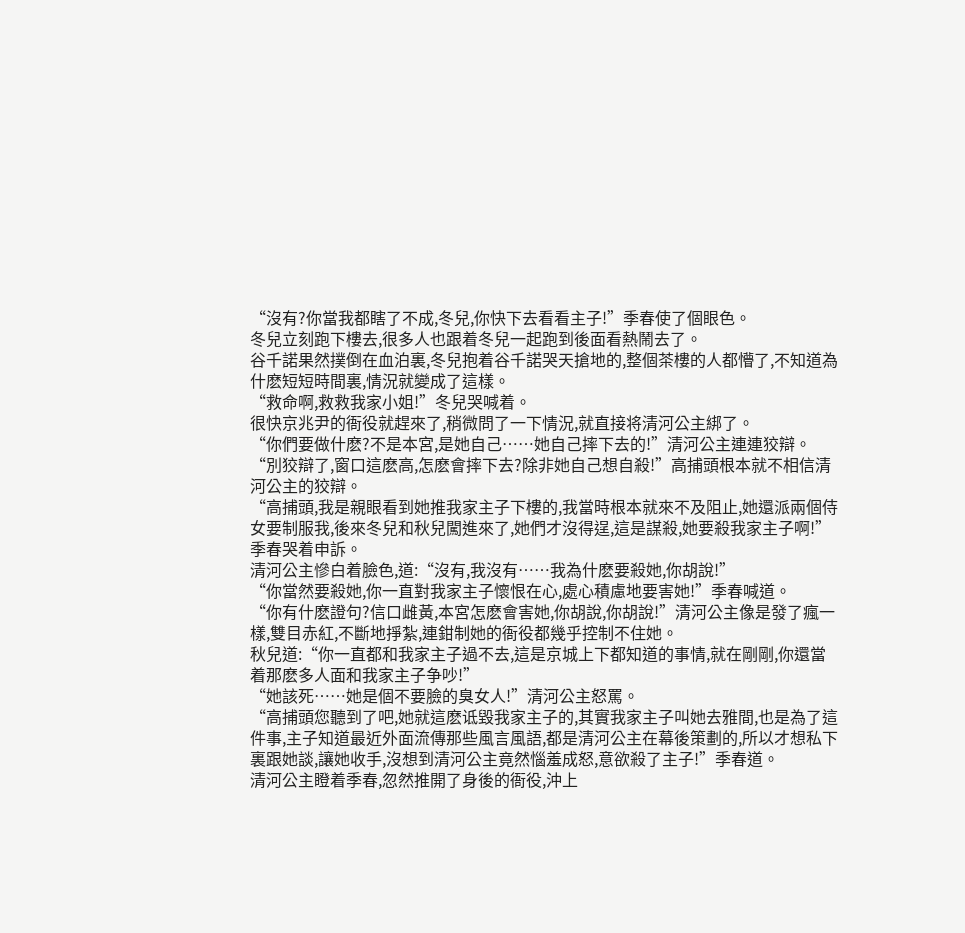“沒有?你當我都瞎了不成,冬兒,你快下去看看主子!”季春使了個眼色。
冬兒立刻跑下樓去,很多人也跟着冬兒一起跑到後面看熱鬧去了。
谷千諾果然撲倒在血泊裏,冬兒抱着谷千諾哭天搶地的,整個茶樓的人都懵了,不知道為什麽短短時間裏,情況就變成了這樣。
“救命啊,救救我家小姐!”冬兒哭喊着。
很快京兆尹的衙役就趕來了,稍微問了一下情況,就直接将清河公主綁了。
“你們要做什麽?不是本宮,是她自己……她自己摔下去的!”清河公主連連狡辯。
“別狡辯了,窗口這麽高,怎麽會摔下去?除非她自己想自殺!”高捕頭根本就不相信清河公主的狡辯。
“高捕頭,我是親眼看到她推我家主子下樓的,我當時根本就來不及阻止,她還派兩個侍女要制服我,後來冬兒和秋兒闖進來了,她們才沒得逞,這是謀殺,她要殺我家主子啊!”
季春哭着申訴。
清河公主慘白着臉色,道:“沒有,我沒有……我為什麽要殺她,你胡說!”
“你當然要殺她,你一直對我家主子懷恨在心,處心積慮地要害她!”季春喊道。
“你有什麽證句?信口雌黃,本宮怎麽會害她,你胡說,你胡說!”清河公主像是發了瘋一樣,雙目赤紅,不斷地掙紮,連鉗制她的衙役都幾乎控制不住她。
秋兒道:“你一直都和我家主子過不去,這是京城上下都知道的事情,就在剛剛,你還當着那麽多人面和我家主子争吵!”
“她該死……她是個不要臉的臭女人!”清河公主怒罵。
“高捕頭您聽到了吧,她就這麽诋毀我家主子的,其實我家主子叫她去雅間,也是為了這件事,主子知道最近外面流傳那些風言風語,都是清河公主在幕後策劃的,所以才想私下裏跟她談,讓她收手,沒想到清河公主竟然惱羞成怒,意欲殺了主子!”季春道。
清河公主瞪着季春,忽然推開了身後的衙役,沖上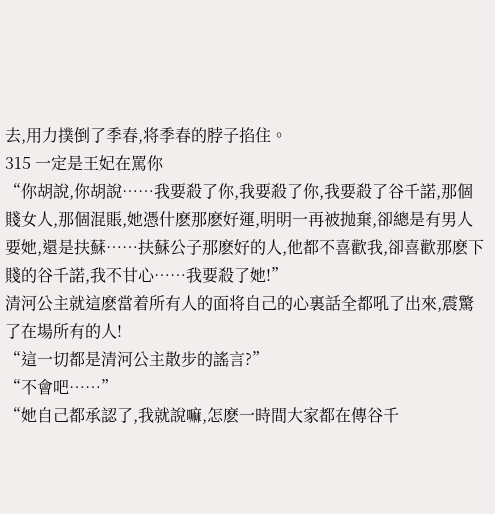去,用力撲倒了季春,将季春的脖子掐住。
315 一定是王妃在罵你
“你胡說,你胡說……我要殺了你,我要殺了你,我要殺了谷千諾,那個賤女人,那個混賬,她憑什麽那麽好運,明明一再被抛棄,卻總是有男人要她,還是扶蘇……扶蘇公子那麽好的人,他都不喜歡我,卻喜歡那麽下賤的谷千諾,我不甘心……我要殺了她!”
清河公主就這麽當着所有人的面将自己的心裏話全都吼了出來,震驚了在場所有的人!
“這一切都是清河公主散步的謠言?”
“不會吧……”
“她自己都承認了,我就說嘛,怎麽一時間大家都在傳谷千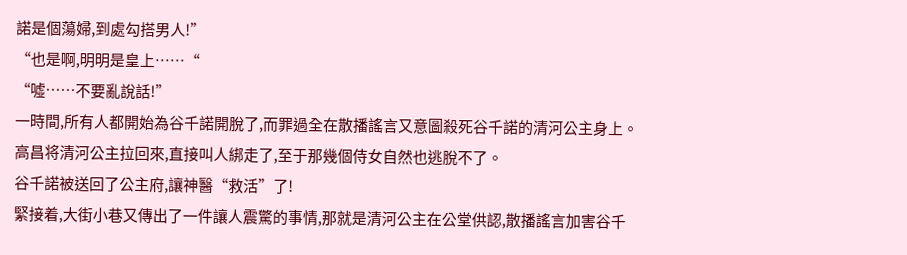諾是個蕩婦,到處勾搭男人!”
“也是啊,明明是皇上……“
“噓……不要亂說話!”
一時間,所有人都開始為谷千諾開脫了,而罪過全在散播謠言又意圖殺死谷千諾的清河公主身上。
高昌将清河公主拉回來,直接叫人綁走了,至于那幾個侍女自然也逃脫不了。
谷千諾被送回了公主府,讓神醫“救活”了!
緊接着,大街小巷又傳出了一件讓人震驚的事情,那就是清河公主在公堂供認,散播謠言加害谷千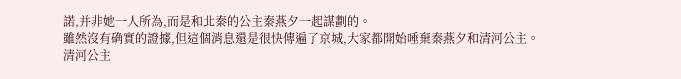諾,并非她一人所為,而是和北秦的公主秦燕夕一起謀劃的。
雖然沒有确實的證據,但這個消息還是很快傳遍了京城,大家都開始唾棄秦燕夕和清河公主。
清河公主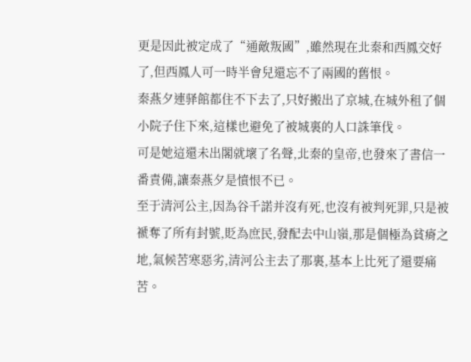更是因此被定成了“通敵叛國”,雖然現在北秦和西鳳交好了,但西鳳人可一時半會兒還忘不了兩國的舊恨。
秦燕夕連驿館都住不下去了,只好搬出了京城,在城外租了個小院子住下來,這樣也避免了被城裏的人口誅筆伐。
可是她這還未出閣就壞了名聲,北秦的皇帝,也發來了書信一番責備,讓秦燕夕是憤恨不已。
至于清河公主,因為谷千諾并沒有死,也沒有被判死罪,只是被褫奪了所有封號,貶為庶民,發配去中山嶺,那是個極為貧瘠之地,氣候苦寒惡劣,清河公主去了那裏,基本上比死了還要痛苦。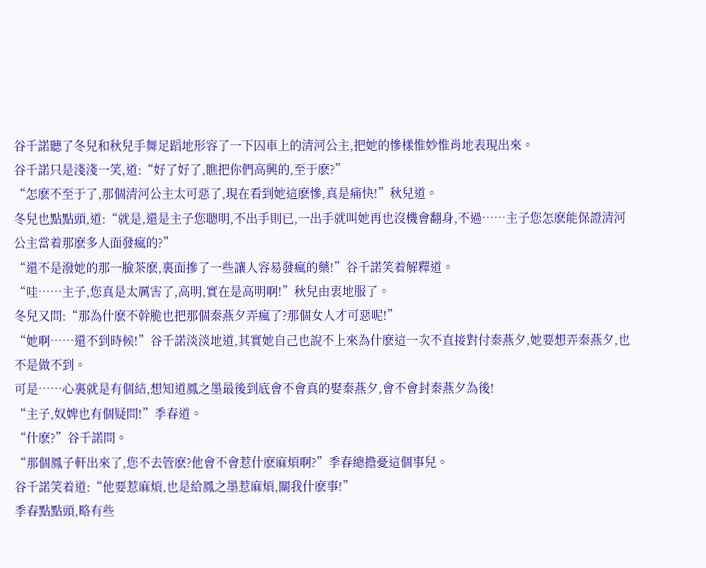谷千諾聽了冬兒和秋兒手舞足蹈地形容了一下囚車上的清河公主,把她的慘樣惟妙惟肖地表現出來。
谷千諾只是淺淺一笑,道:“好了好了,瞧把你們高興的,至于麽?”
“怎麽不至于了,那個清河公主太可惡了,現在看到她這麽慘,真是痛快!”秋兒道。
冬兒也點點頭,道:“就是,還是主子您聰明,不出手則已,一出手就叫她再也沒機會翻身,不過……主子您怎麽能保證清河公主當着那麽多人面發瘋的?”
“還不是潑她的那一臉茶麽,裏面摻了一些讓人容易發瘋的藥!”谷千諾笑着解釋道。
“哇……主子,您真是太厲害了,高明,實在是高明啊!”秋兒由衷地服了。
冬兒又問:“那為什麽不幹脆也把那個秦燕夕弄瘋了?那個女人才可惡呢!”
“她啊……還不到時候!”谷千諾淡淡地道,其實她自己也說不上來為什麽這一次不直接對付秦燕夕,她要想弄秦燕夕,也不是做不到。
可是……心裏就是有個結,想知道鳳之墨最後到底會不會真的娶秦燕夕,會不會封秦燕夕為後!
“主子,奴婢也有個疑問!”季春道。
“什麽?”谷千諾問。
“那個鳳子軒出來了,您不去管麽?他會不會惹什麽麻煩啊?”季春總擔憂這個事兒。
谷千諾笑着道:“他要惹麻煩,也是給鳳之墨惹麻煩,關我什麽事!”
季春點點頭,略有些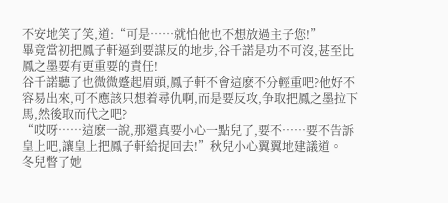不安地笑了笑,道:“可是……就怕他也不想放過主子您!”
畢竟當初把鳳子軒逼到要謀反的地步,谷千諾是功不可沒,甚至比鳳之墨要有更重要的責任!
谷千諾聽了也微微蹙起眉頭,鳳子軒不會這麽不分輕重吧?他好不容易出來,可不應該只想着尋仇啊,而是要反攻,争取把鳳之墨拉下馬,然後取而代之吧?
“哎呀……這麽一說,那還真要小心一點兒了,要不……要不告訴皇上吧,讓皇上把鳳子軒給捉回去!”秋兒小心翼翼地建議道。
冬兒瞥了她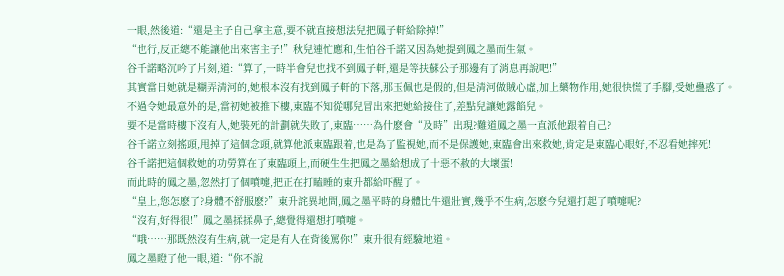一眼,然後道:“還是主子自己拿主意,要不就直接想法兒把鳳子軒給除掉!”
“也行,反正總不能讓他出來害主子!”秋兒連忙應和,生怕谷千諾又因為她提到鳳之墨而生氣。
谷千諾略沉吟了片刻,道:“算了,一時半會兒也找不到鳳子軒,還是等扶蘇公子那邊有了消息再說吧!”
其實當日她就是糊弄清河的,她根本沒有找到鳳子軒的下落,那玉佩也是假的,但是清河做賊心虛,加上藥物作用,她很快慌了手腳,受她蠱惑了。
不過令她最意外的是,當初她被推下樓,東臨不知從哪兒冒出來把她給接住了,差點兒讓她露餡兒。
要不是當時樓下沒有人,她裝死的計劃就失敗了,東臨……為什麽會“及時”出現?難道鳳之墨一直派他跟着自己?
谷千諾立刻搖頭,甩掉了這個念頭,就算他派東臨跟着,也是為了監視她,而不是保護她,東臨會出來救她,肯定是東臨心眼好,不忍看她摔死!
谷千諾把這個救她的功勞算在了東臨頭上,而硬生生把鳳之墨給想成了十惡不赦的大壞蛋!
而此時的鳳之墨,忽然打了個噴嚏,把正在打瞌睡的東升都給吓醒了。
“皇上,您怎麽了?身體不舒服麽?”東升詫異地問,鳳之墨平時的身體比牛還壯實,幾乎不生病,怎麽今兒還打起了噴嚏呢?
“沒有,好得很!”鳳之墨揉揉鼻子,總覺得還想打噴嚏。
“哦……那既然沒有生病,就一定是有人在背後罵你!”東升很有經驗地道。
鳳之墨瞪了他一眼,道:“你不說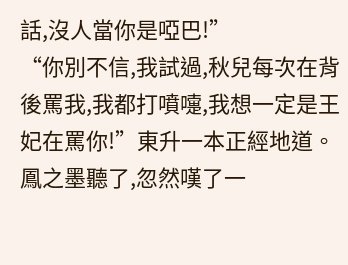話,沒人當你是啞巴!”
“你別不信,我試過,秋兒每次在背後罵我,我都打噴嚏,我想一定是王妃在罵你!”東升一本正經地道。
鳳之墨聽了,忽然嘆了一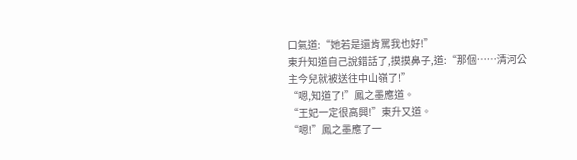口氣道:“她若是還肯罵我也好!”
東升知道自己說錯話了,摸摸鼻子,道:“那個……清河公主今兒就被送往中山嶺了!”
“嗯,知道了!”鳳之墨應道。
“王妃一定很高興!”東升又道。
“嗯!”鳳之墨應了一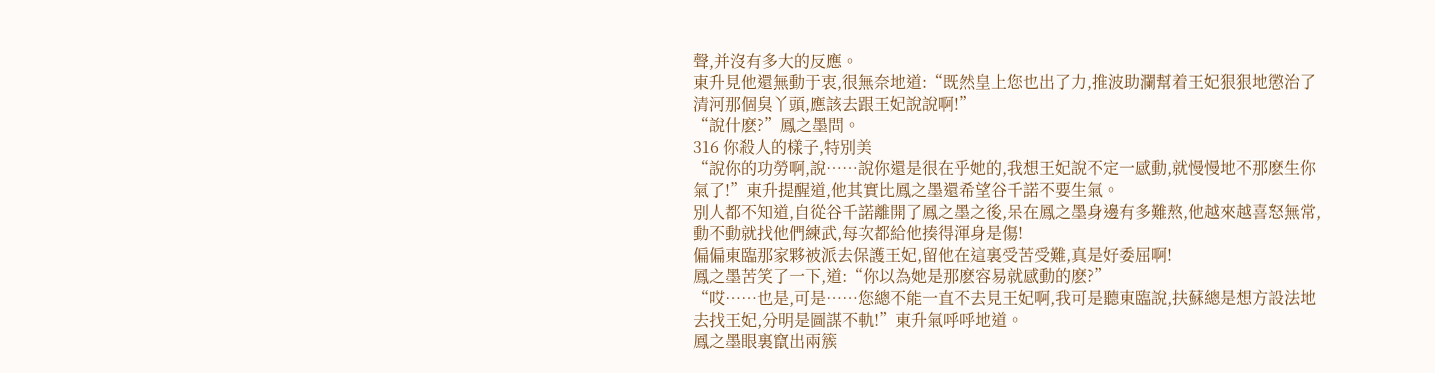聲,并沒有多大的反應。
東升見他還無動于衷,很無奈地道:“既然皇上您也出了力,推波助瀾幫着王妃狠狠地懲治了清河那個臭丫頭,應該去跟王妃說說啊!”
“說什麽?”鳳之墨問。
316 你殺人的樣子,特別美
“說你的功勞啊,說……說你還是很在乎她的,我想王妃說不定一感動,就慢慢地不那麽生你氣了!”東升提醒道,他其實比鳳之墨還希望谷千諾不要生氣。
別人都不知道,自從谷千諾離開了鳳之墨之後,呆在鳳之墨身邊有多難熬,他越來越喜怒無常,動不動就找他們練武,每次都給他揍得渾身是傷!
偏偏東臨那家夥被派去保護王妃,留他在這裏受苦受難,真是好委屈啊!
鳳之墨苦笑了一下,道:“你以為她是那麽容易就感動的麽?”
“哎……也是,可是……您總不能一直不去見王妃啊,我可是聽東臨說,扶蘇總是想方設法地去找王妃,分明是圖謀不軌!”東升氣呼呼地道。
鳳之墨眼裏竄出兩簇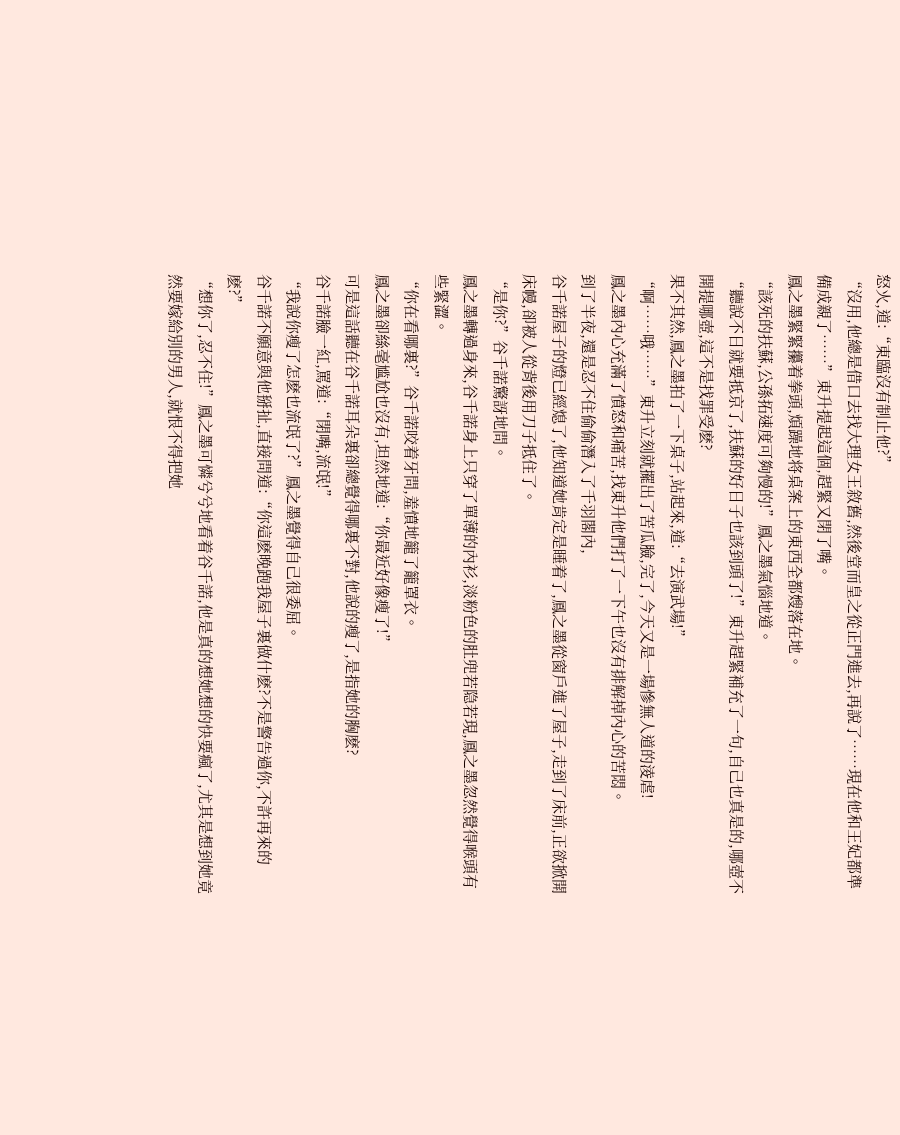怒火,道:“東臨沒有制止他?”
“沒用,他總是借口去找大理女王敘舊,然後堂而皇之從正門進去,再說了……現在他和王妃都準備成親了……”東升提起這個,趕緊又閉了嘴。
鳳之墨緊緊攥着拳頭,煩躁地将桌案上的東西全都嫂落在地。
“該死的扶蘇,公孫拓速度可夠慢的!”鳳之墨氣惱地道。
“聽說不日就要抵京了,扶蘇的好日子也該到頭了!”東升趕緊補充了一句,自己也真是的,哪壺不開提哪壺,這不是找罪受麽?
果不其然,鳳之墨拍了一下桌子,站起來,道:“去演武場!”
“啊……哦……”東升立刻就擺出了苦瓜臉,完了,今天又是一場慘無人道的淩虐!
鳳之墨內心充滿了憤怒和痛苦,找東升他們打了一下午也沒有排解掉內心的苦悶。
到了半夜,還是忍不住偷偷潛入了千羽閣內,
谷千諾屋子的燈已經熄了,他知道她肯定是睡着了,鳳之墨從窗戶進了屋子,走到了床前,正欲掀開床幔,卻被人從背後用刀子抵住了。
“是你?”谷千諾驚訝地問。
鳳之墨轉過身來,谷千諾身上只穿了單薄的內衫,淡粉色的肚兜若隐若現,鳳之墨忽然覺得喉頭有些緊澀。
“你在看哪裏?”谷千諾咬着牙問,羞憤地籠了籠罩衣。
鳳之墨卻絲毫尴尬也沒有,坦然地道:“你最近好像瘦了!”
可是這話聽在谷千諾耳朵裏卻總覺得哪裏不對,他說的瘦了,是指她的胸麽?
谷千諾臉一紅,罵道:“閉嘴,流氓!”
“我說你瘦了怎麽也流氓了?”鳳之墨覺得自己很委屈。
谷千諾不願意與他掰扯,直接問道:“你這麽晚跑我屋子裏做什麽?不是警告過你,不許再來的麽?”
“想你了,忍不住!”鳳之墨可憐兮兮地看着谷千諾,他是真的想她想的快要瘋了,尤其是想到她竟然要嫁給別的男人,就恨不得把她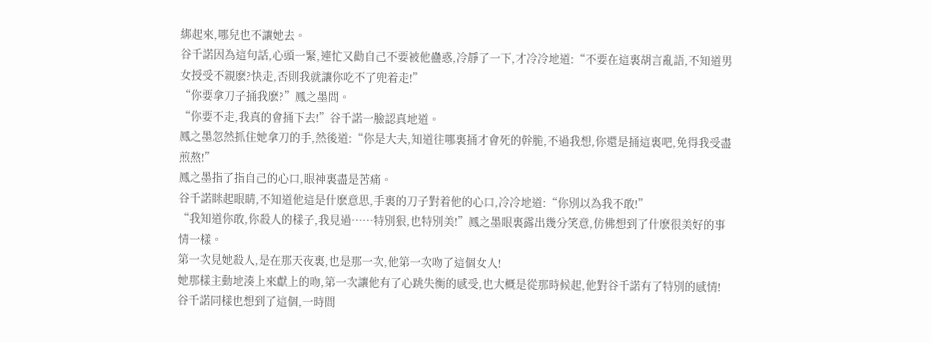綁起來,哪兒也不讓她去。
谷千諾因為這句話,心頭一緊,連忙又勸自己不要被他蠱惑,冷靜了一下,才冷冷地道:“不要在這裏胡言亂語,不知道男女授受不親麽?快走,否則我就讓你吃不了兜着走!”
“你要拿刀子捅我麽?”鳳之墨問。
“你要不走,我真的會捅下去!”谷千諾一臉認真地道。
鳳之墨忽然抓住她拿刀的手,然後道:“你是大夫,知道往哪裏捅才會死的幹脆,不過我想,你還是捅這裏吧,免得我受盡煎熬!”
鳳之墨指了指自己的心口,眼神裏盡是苦痛。
谷千諾眯起眼睛,不知道他這是什麽意思,手裏的刀子對着他的心口,冷冷地道:“你別以為我不敢!”
“我知道你敢,你殺人的樣子,我見過……特別狠,也特別美!”鳳之墨眼裏露出幾分笑意,仿佛想到了什麽很美好的事情一樣。
第一次見她殺人,是在那天夜裏,也是那一次,他第一次吻了這個女人!
她那樣主動地湊上來獻上的吻,第一次讓他有了心跳失衡的感受,也大概是從那時候起,他對谷千諾有了特別的感情!
谷千諾同樣也想到了這個,一時間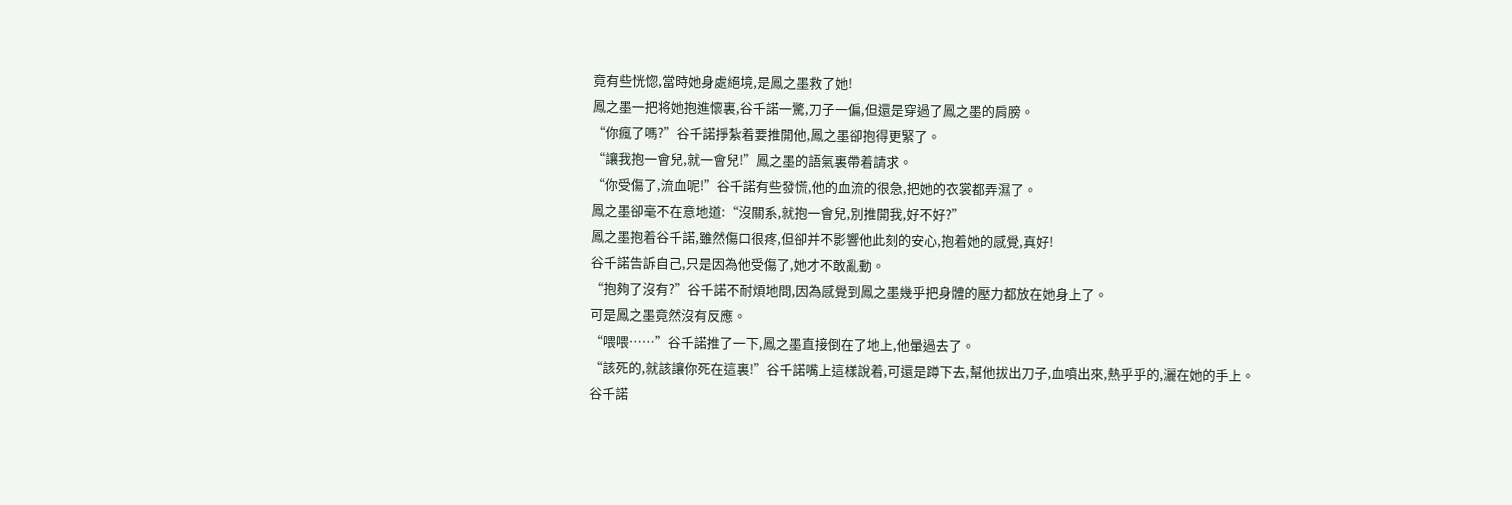竟有些恍惚,當時她身處絕境,是鳳之墨救了她!
鳳之墨一把将她抱進懷裏,谷千諾一驚,刀子一偏,但還是穿過了鳳之墨的肩膀。
“你瘋了嗎?”谷千諾掙紮着要推開他,鳳之墨卻抱得更緊了。
“讓我抱一會兒,就一會兒!”鳳之墨的語氣裏帶着請求。
“你受傷了,流血呢!”谷千諾有些發慌,他的血流的很急,把她的衣裳都弄濕了。
鳳之墨卻毫不在意地道:“沒關系,就抱一會兒,別推開我,好不好?”
鳳之墨抱着谷千諾,雖然傷口很疼,但卻并不影響他此刻的安心,抱着她的感覺,真好!
谷千諾告訴自己,只是因為他受傷了,她才不敢亂動。
“抱夠了沒有?”谷千諾不耐煩地問,因為感覺到鳳之墨幾乎把身體的壓力都放在她身上了。
可是鳳之墨竟然沒有反應。
“喂喂……”谷千諾推了一下,鳳之墨直接倒在了地上,他暈過去了。
“該死的,就該讓你死在這裏!”谷千諾嘴上這樣說着,可還是蹲下去,幫他拔出刀子,血噴出來,熱乎乎的,灑在她的手上。
谷千諾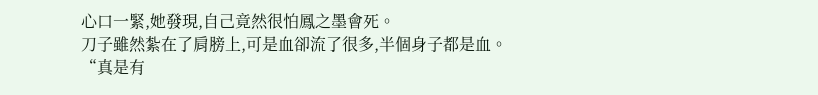心口一緊,她發現,自己竟然很怕鳳之墨會死。
刀子雖然紮在了肩膀上,可是血卻流了很多,半個身子都是血。
“真是有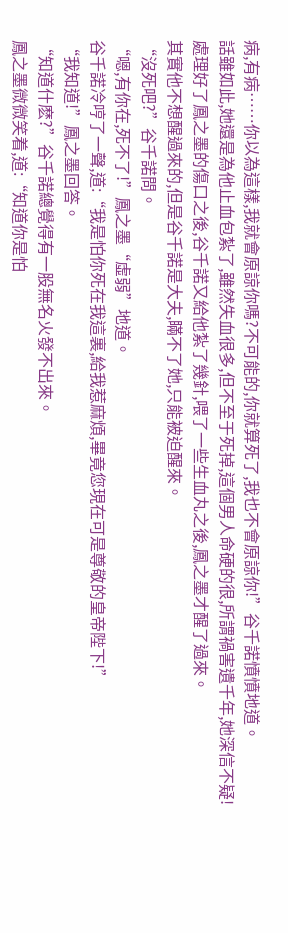病,有病……你以為這樣,我就會原諒你嗎?不可能的,你就算死了,我也不會原諒你!”谷千諾憤憤地道。
話雖如此,她還是為他止血包紮了,雖然失血很多,但不至于死掉,這個男人命硬的很,所謂禍害遺千年,她深信不疑!
處理好了鳳之墨的傷口之後,谷千諾又給他紮了幾針,喂了一些生血丸之後,鳳之墨才醒了過來。
其實他不想醒過來的,但是谷千諾是大夫,瞞不了她,只能被迫醒來。
“沒死吧?”谷千諾問。
“嗯,有你在,死不了!”鳳之墨“虛弱”地道。
谷千諾冷哼了一聲,道:“我是怕你死在我這裏,給我惹麻煩,畢竟您現在可是尊敬的皇帝陛下!”
“我知道!”鳳之墨回答。
“知道什麽?”谷千諾總覺得有一股無名火發不出來。
鳳之墨微微笑着,道:“知道你是怕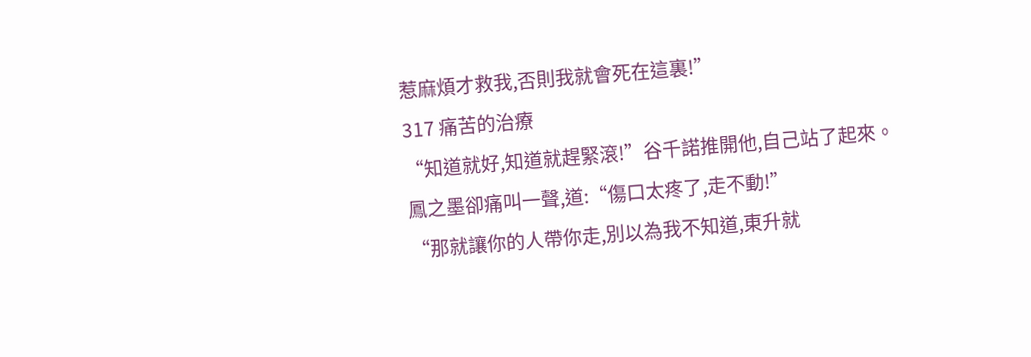惹麻煩才救我,否則我就會死在這裏!”
317 痛苦的治療
“知道就好,知道就趕緊滾!”谷千諾推開他,自己站了起來。
鳳之墨卻痛叫一聲,道:“傷口太疼了,走不動!”
“那就讓你的人帶你走,別以為我不知道,東升就